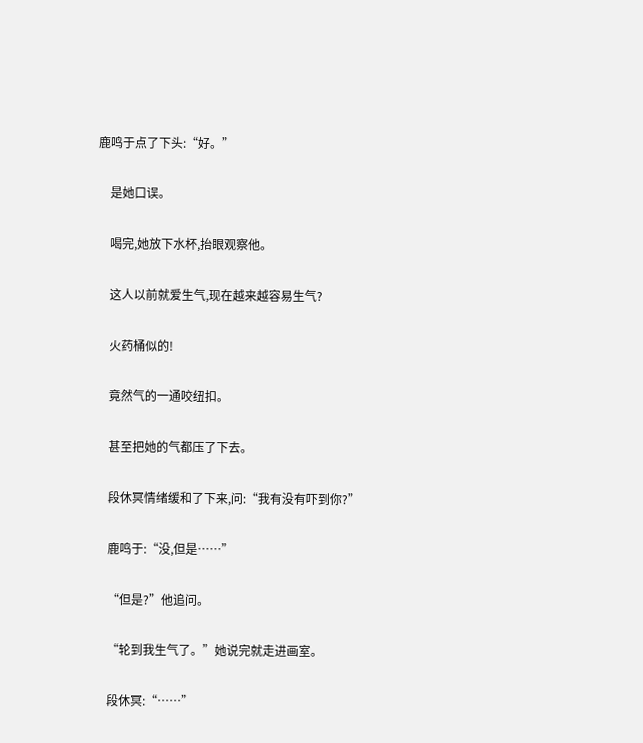鹿鸣于点了下头:“好。”

    是她口误。

    喝完,她放下水杯,抬眼观察他。

    这人以前就爱生气,现在越来越容易生气?

    火药桶似的!

    竟然气的一通咬纽扣。

    甚至把她的气都压了下去。

    段休冥情绪缓和了下来,问:“我有没有吓到你?”

    鹿鸣于:“没,但是……”

    “但是?”他追问。

    “轮到我生气了。”她说完就走进画室。

    段休冥:“……”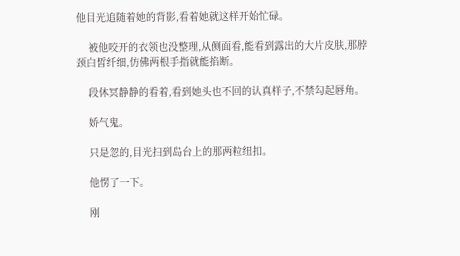他目光追随着她的背影,看着她就这样开始忙碌。

    被他咬开的衣领也没整理,从侧面看,能看到露出的大片皮肤,那脖颈白皙纤细,仿佛两根手指就能掐断。

    段休冥静静的看着,看到她头也不回的认真样子,不禁勾起唇角。

    娇气鬼。

    只是忽的,目光扫到岛台上的那两粒纽扣。

    他愣了一下。

    刚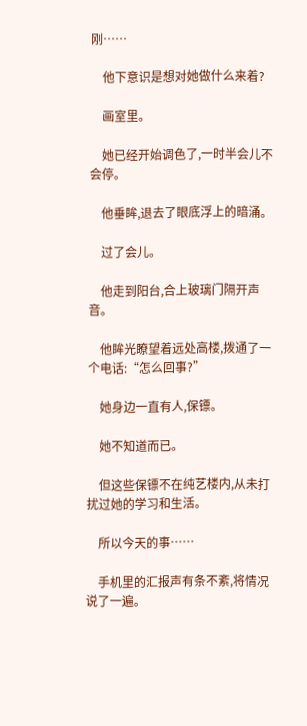刚……

    他下意识是想对她做什么来着?

    画室里。

    她已经开始调色了,一时半会儿不会停。

    他垂眸,退去了眼底浮上的暗涌。

    过了会儿。

    他走到阳台,合上玻璃门隔开声音。

    他眸光瞭望着远处高楼,拨通了一个电话:“怎么回事?”

    她身边一直有人,保镖。

    她不知道而已。

    但这些保镖不在纯艺楼内,从未打扰过她的学习和生活。

    所以今天的事……

    手机里的汇报声有条不紊,将情况说了一遍。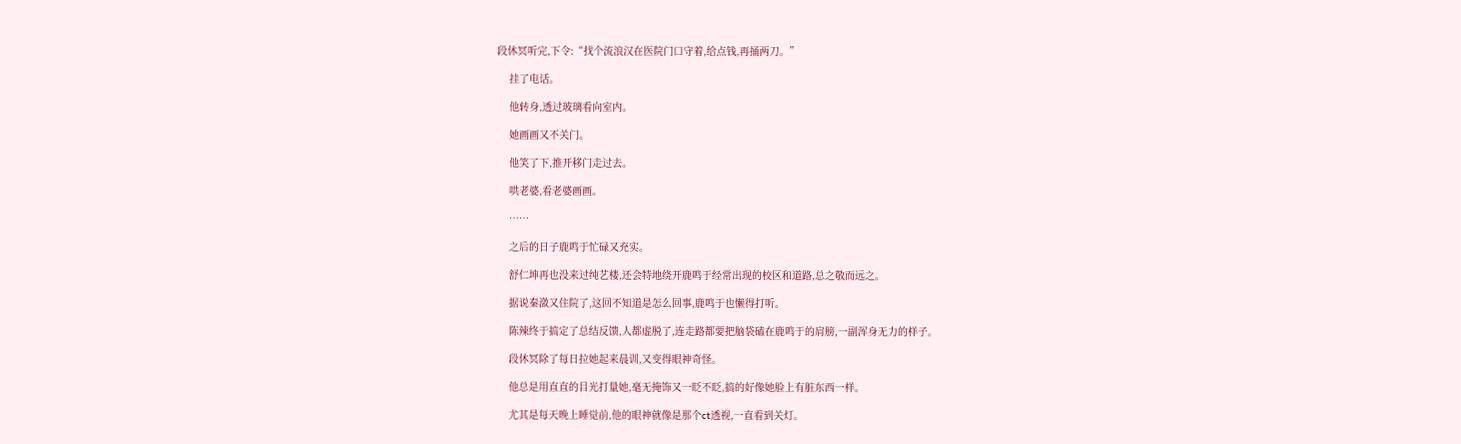段休冥听完,下令:“找个流浪汉在医院门口守着,给点钱,再捅两刀。”

    挂了电话。

    他转身,透过玻璃看向室内。

    她画画又不关门。

    他笑了下,推开移门走过去。

    哄老婆,看老婆画画。

    ……

    之后的日子鹿鸣于忙碌又充实。

    舒仁坤再也没来过纯艺楼,还会特地绕开鹿鸣于经常出现的校区和道路,总之敬而远之。

    据说秦潋又住院了,这回不知道是怎么回事,鹿鸣于也懒得打听。

    陈辣终于搞定了总结反馈,人都虚脱了,连走路都要把脑袋磕在鹿鸣于的肩膀,一副浑身无力的样子。

    段休冥除了每日拉她起来晨训,又变得眼神奇怪。

    他总是用直直的目光打量她,毫无掩饰又一眨不眨,搞的好像她脸上有脏东西一样。

    尤其是每天晚上睡觉前,他的眼神就像是那个ct透视,一直看到关灯。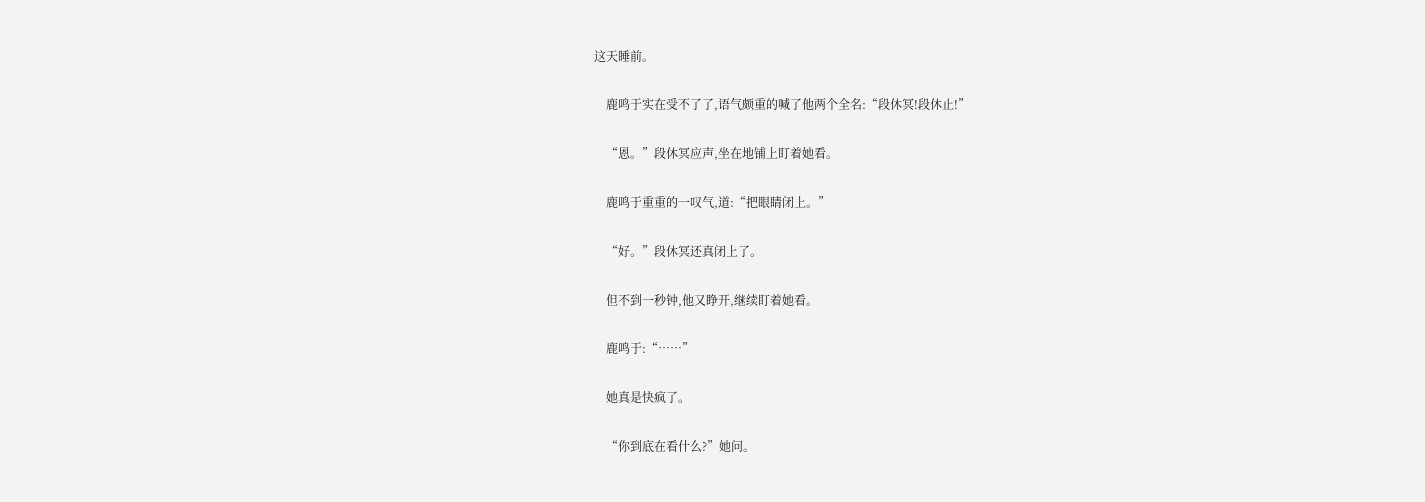这天睡前。

    鹿鸣于实在受不了了,语气颇重的喊了他两个全名:“段休冥!段休止!”

    “恩。”段休冥应声,坐在地铺上盯着她看。

    鹿鸣于重重的一叹气,道:“把眼睛闭上。”

    “好。”段休冥还真闭上了。

    但不到一秒钟,他又睁开,继续盯着她看。

    鹿鸣于:“……”

    她真是快疯了。

    “你到底在看什么?”她问。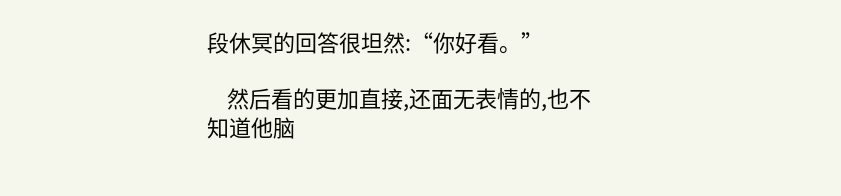段休冥的回答很坦然:“你好看。”

    然后看的更加直接,还面无表情的,也不知道他脑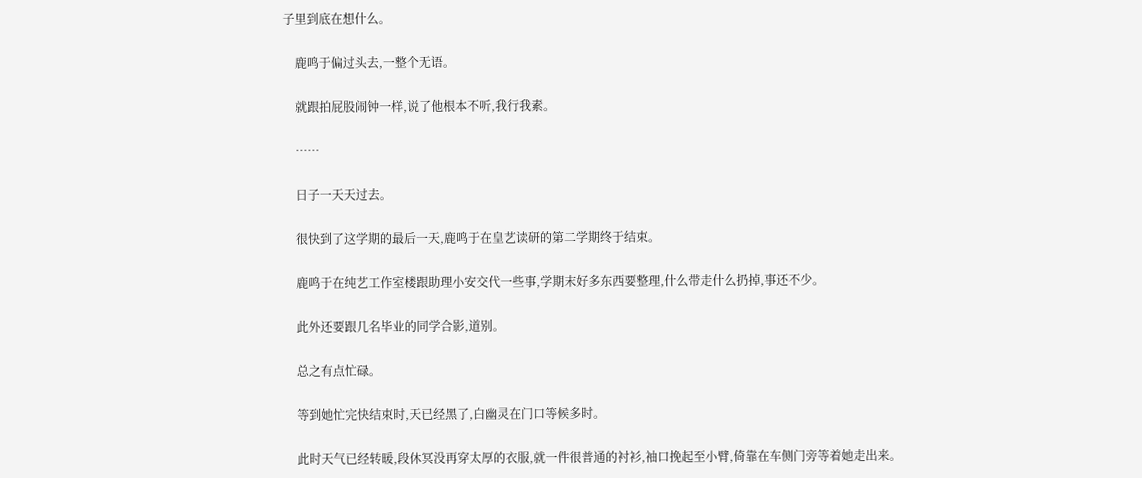子里到底在想什么。

    鹿鸣于偏过头去,一整个无语。

    就跟拍屁股闹钟一样,说了他根本不听,我行我素。

    ……

    日子一天天过去。

    很快到了这学期的最后一天,鹿鸣于在皇艺读研的第二学期终于结束。

    鹿鸣于在纯艺工作室楼跟助理小安交代一些事,学期末好多东西要整理,什么带走什么扔掉,事还不少。

    此外还要跟几名毕业的同学合影,道别。

    总之有点忙碌。

    等到她忙完快结束时,天已经黑了,白幽灵在门口等候多时。

    此时天气已经转暖,段休冥没再穿太厚的衣服,就一件很普通的衬衫,袖口挽起至小臂,倚靠在车侧门旁等着她走出来。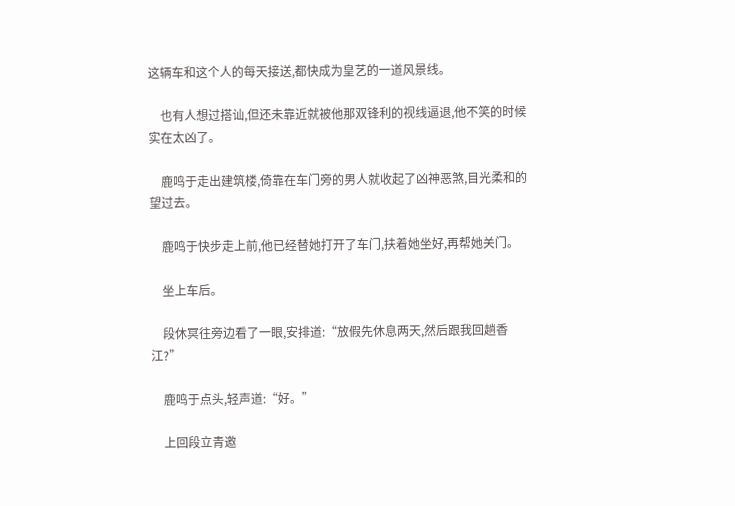这辆车和这个人的每天接送,都快成为皇艺的一道风景线。

    也有人想过搭讪,但还未靠近就被他那双锋利的视线逼退,他不笑的时候实在太凶了。

    鹿鸣于走出建筑楼,倚靠在车门旁的男人就收起了凶神恶煞,目光柔和的望过去。

    鹿鸣于快步走上前,他已经替她打开了车门,扶着她坐好,再帮她关门。

    坐上车后。

    段休冥往旁边看了一眼,安排道:“放假先休息两天,然后跟我回趟香江?”

    鹿鸣于点头,轻声道:“好。”

    上回段立青邀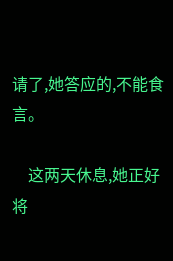请了,她答应的,不能食言。

    这两天休息,她正好将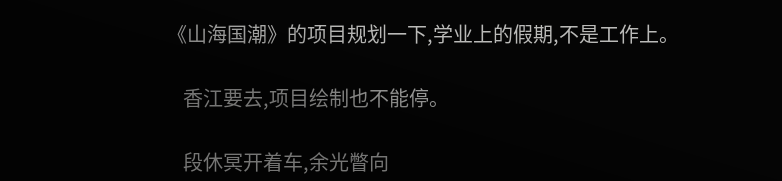《山海国潮》的项目规划一下,学业上的假期,不是工作上。

    香江要去,项目绘制也不能停。

    段休冥开着车,余光瞥向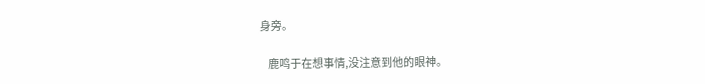身旁。

    鹿鸣于在想事情,没注意到他的眼神。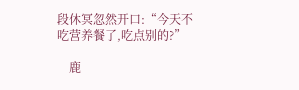段休冥忽然开口:“今天不吃营养餐了,吃点别的?”

    鹿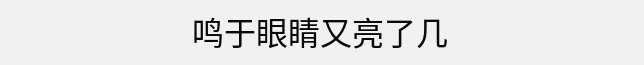鸣于眼睛又亮了几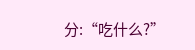分:“吃什么?”